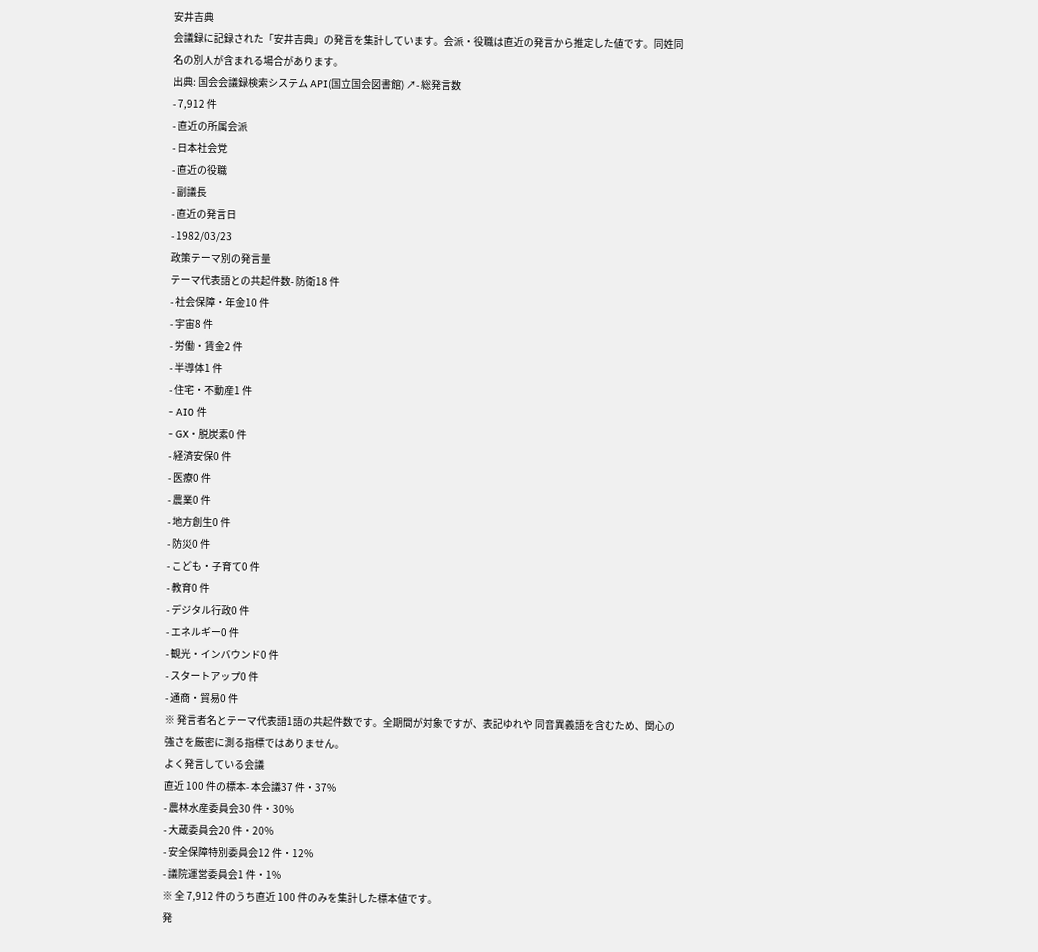安井吉典
会議録に記録された「安井吉典」の発言を集計しています。会派・役職は直近の発言から推定した値です。同姓同名の別人が含まれる場合があります。
出典: 国会会議録検索システム API(国立国会図書館) ↗- 総発言数
- 7,912 件
- 直近の所属会派
- 日本社会党
- 直近の役職
- 副議長
- 直近の発言日
- 1982/03/23
政策テーマ別の発言量
テーマ代表語との共起件数- 防衛18 件
- 社会保障・年金10 件
- 宇宙8 件
- 労働・賃金2 件
- 半導体1 件
- 住宅・不動産1 件
- AI0 件
- GX・脱炭素0 件
- 経済安保0 件
- 医療0 件
- 農業0 件
- 地方創生0 件
- 防災0 件
- こども・子育て0 件
- 教育0 件
- デジタル行政0 件
- エネルギー0 件
- 観光・インバウンド0 件
- スタートアップ0 件
- 通商・貿易0 件
※ 発言者名とテーマ代表語1語の共起件数です。全期間が対象ですが、表記ゆれや 同音異義語を含むため、関心の強さを厳密に測る指標ではありません。
よく発言している会議
直近 100 件の標本- 本会議37 件・37%
- 農林水産委員会30 件・30%
- 大蔵委員会20 件・20%
- 安全保障特別委員会12 件・12%
- 議院運営委員会1 件・1%
※ 全 7,912 件のうち直近 100 件のみを集計した標本値です。
発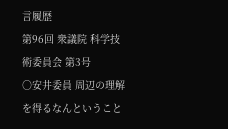言履歴
第96回 衆議院 科学技術委員会 第3号
○安井委員 周辺の理解を得るなんということ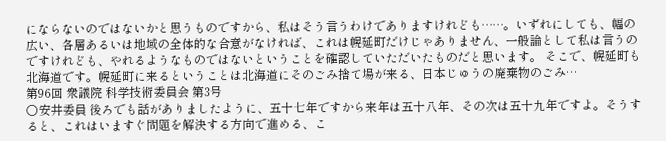にならないのではないかと思うものですから、私はそう言うわけでありますけれども……。いずれにしても、幅の広い、各層あるいは地域の全体的な合意がなければ、これは幌延町だけじゃありません、一般論として私は言うのですけれども、やれるようなものではないということを確認していただいたものだと思います。 そこで、幌延町も北海道です。幌延町に来るということは北海道にそのごみ捨て場が来る、日本じゅうの廃棄物のごみ…
第96回 衆議院 科学技術委員会 第3号
○安井委員 後ろでも話がありましたように、五十七年ですから来年は五十八年、その次は五十九年ですよ。そうすると、これはいますぐ問題を解決する方向で進める、こ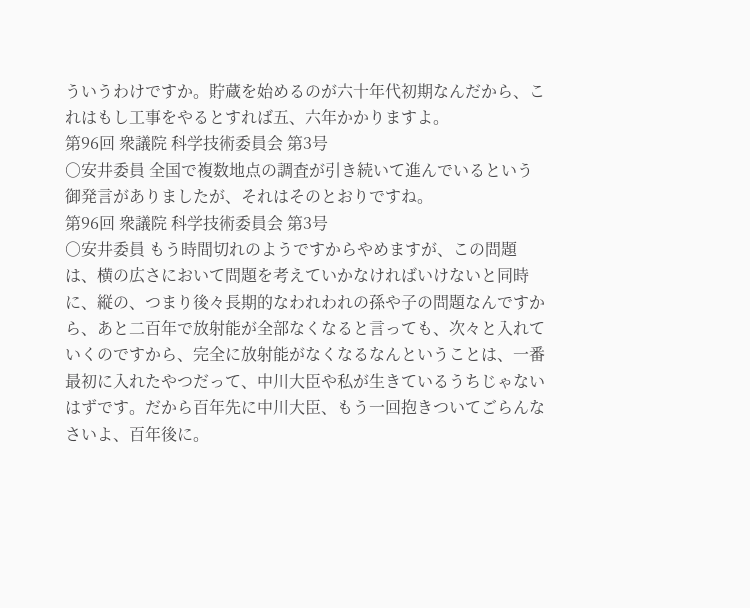ういうわけですか。貯蔵を始めるのが六十年代初期なんだから、これはもし工事をやるとすれば五、六年かかりますよ。
第96回 衆議院 科学技術委員会 第3号
○安井委員 全国で複数地点の調査が引き続いて進んでいるという御発言がありましたが、それはそのとおりですね。
第96回 衆議院 科学技術委員会 第3号
○安井委員 もう時間切れのようですからやめますが、この問題は、横の広さにおいて問題を考えていかなければいけないと同時に、縦の、つまり後々長期的なわれわれの孫や子の問題なんですから、あと二百年で放射能が全部なくなると言っても、次々と入れていくのですから、完全に放射能がなくなるなんということは、一番最初に入れたやつだって、中川大臣や私が生きているうちじゃないはずです。だから百年先に中川大臣、もう一回抱きついてごらんなさいよ、百年後に。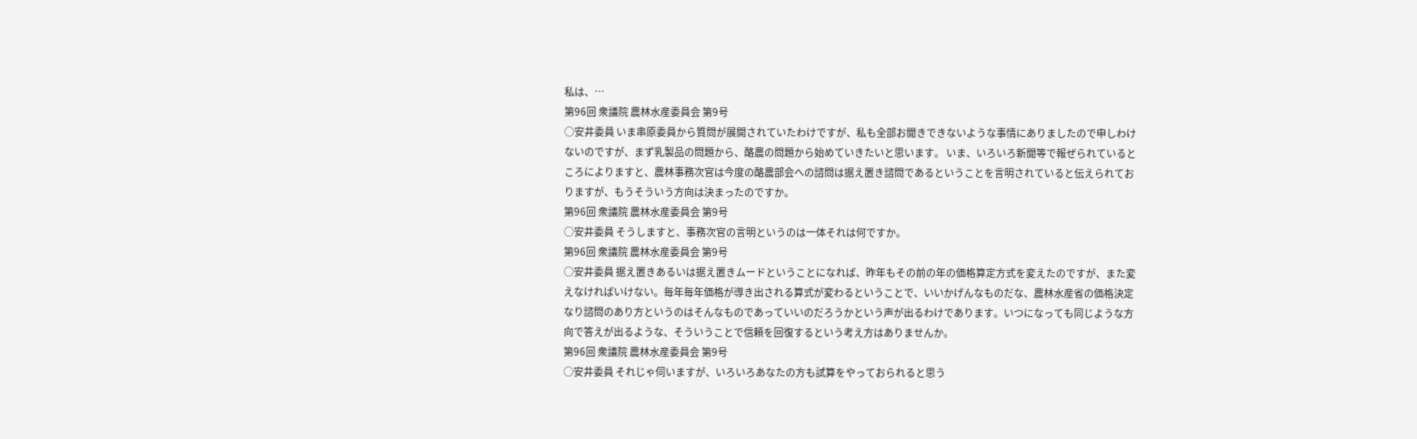私は、…
第96回 衆議院 農林水産委員会 第9号
○安井委員 いま串原委員から質問が展開されていたわけですが、私も全部お聞きできないような事情にありましたので申しわけないのですが、まず乳製品の問題から、酪農の問題から始めていきたいと思います。 いま、いろいろ新聞等で報ぜられているところによりますと、農林事務次官は今度の酪農部会への諮問は据え置き諮問であるということを言明されていると伝えられておりますが、もうそういう方向は決まったのですか。
第96回 衆議院 農林水産委員会 第9号
○安井委員 そうしますと、事務次官の言明というのは一体それは何ですか。
第96回 衆議院 農林水産委員会 第9号
○安井委員 据え置きあるいは据え置きムードということになれば、昨年もその前の年の価格算定方式を変えたのですが、また変えなければいけない。毎年毎年価格が導き出される算式が変わるということで、いいかげんなものだな、農林水産省の価格決定なり諮問のあり方というのはそんなものであっていいのだろうかという声が出るわけであります。いつになっても同じような方向で答えが出るような、そういうことで信頼を回復するという考え方はありませんか。
第96回 衆議院 農林水産委員会 第9号
○安井委員 それじゃ伺いますが、いろいろあなたの方も試算をやっておられると思う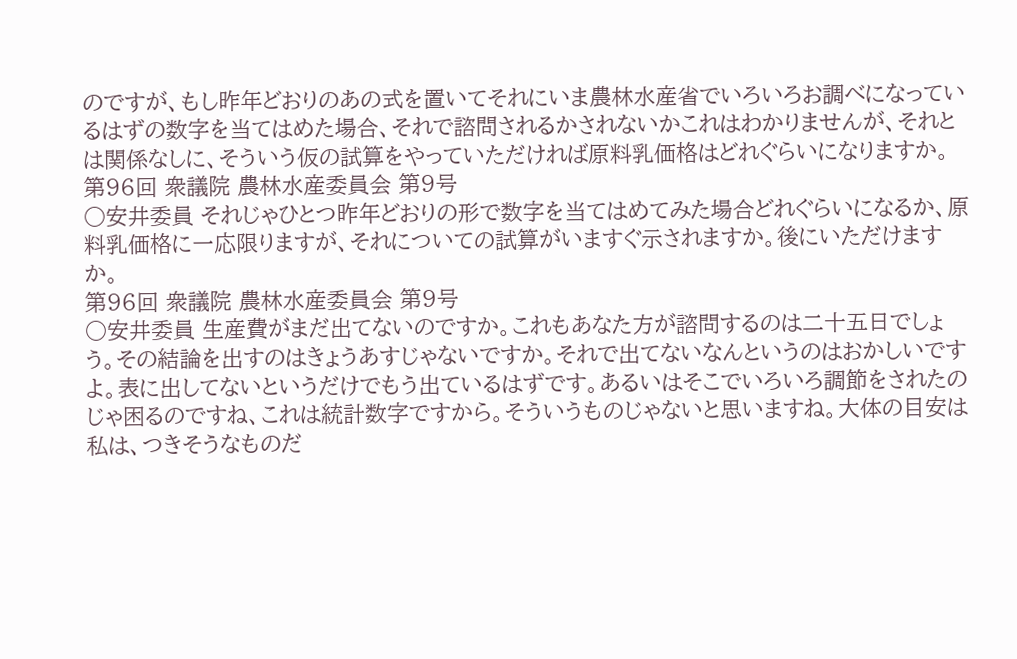のですが、もし昨年どおりのあの式を置いてそれにいま農林水産省でいろいろお調べになっているはずの数字を当てはめた場合、それで諮問されるかされないかこれはわかりませんが、それとは関係なしに、そういう仮の試算をやっていただければ原料乳価格はどれぐらいになりますか。
第96回 衆議院 農林水産委員会 第9号
○安井委員 それじゃひとつ昨年どおりの形で数字を当てはめてみた場合どれぐらいになるか、原料乳価格に一応限りますが、それについての試算がいますぐ示されますか。後にいただけますか。
第96回 衆議院 農林水産委員会 第9号
○安井委員 生産費がまだ出てないのですか。これもあなた方が諮問するのは二十五日でしょう。その結論を出すのはきょうあすじゃないですか。それで出てないなんというのはおかしいですよ。表に出してないというだけでもう出ているはずです。あるいはそこでいろいろ調節をされたのじゃ困るのですね、これは統計数字ですから。そういうものじゃないと思いますね。大体の目安は私は、つきそうなものだ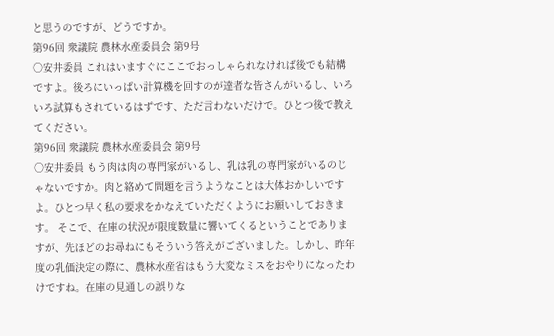と思うのですが、どうですか。
第96回 衆議院 農林水産委員会 第9号
○安井委員 これはいますぐにここでおっしゃられなければ後でも結構ですよ。後ろにいっぱい計算機を回すのが達者な皆さんがいるし、いろいろ試算もされているはずです、ただ言わないだけで。ひとつ後で教えてください。
第96回 衆議院 農林水産委員会 第9号
○安井委員 もう肉は肉の専門家がいるし、乳は乳の専門家がいるのじゃないですか。肉と絡めて問題を言うようなことは大体おかしいですよ。ひとつ早く私の要求をかなえていただくようにお願いしておきます。 そこで、在庫の状況が限度数量に響いてくるということでありますが、先ほどのお尋ねにもそういう答えがございました。しかし、昨年度の乳価決定の際に、農林水産省はもう大変なミスをおやりになったわけですね。在庫の見通しの誤りな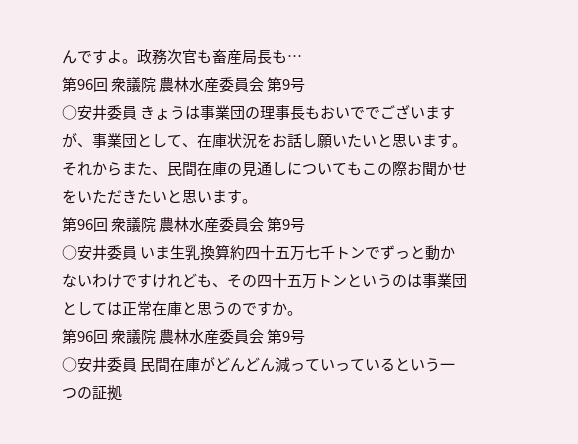んですよ。政務次官も畜産局長も…
第96回 衆議院 農林水産委員会 第9号
○安井委員 きょうは事業団の理事長もおいででございますが、事業団として、在庫状況をお話し願いたいと思います。それからまた、民間在庫の見通しについてもこの際お聞かせをいただきたいと思います。
第96回 衆議院 農林水産委員会 第9号
○安井委員 いま生乳換算約四十五万七千トンでずっと動かないわけですけれども、その四十五万トンというのは事業団としては正常在庫と思うのですか。
第96回 衆議院 農林水産委員会 第9号
○安井委員 民間在庫がどんどん減っていっているという一つの証拠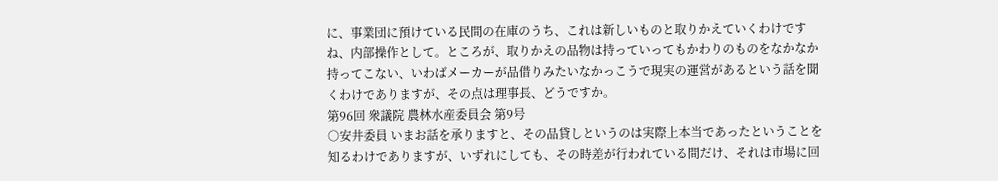に、事業団に預けている民間の在庫のうち、これは新しいものと取りかえていくわけですね、内部操作として。ところが、取りかえの品物は持っていってもかわりのものをなかなか持ってこない、いわばメーカーが品借りみたいなかっこうで現実の運営があるという話を聞くわけでありますが、その点は理事長、どうですか。
第96回 衆議院 農林水産委員会 第9号
○安井委員 いまお話を承りますと、その品貸しというのは実際上本当であったということを知るわけでありますが、いずれにしても、その時差が行われている間だけ、それは市場に回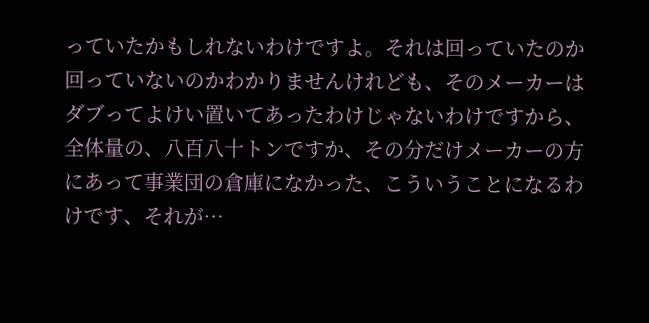っていたかもしれないわけですよ。それは回っていたのか回っていないのかわかりませんけれども、そのメーカーはダブってよけい置いてあったわけじゃないわけですから、全体量の、八百八十トンですか、その分だけメーカーの方にあって事業団の倉庫になかった、こういうことになるわけです、それが…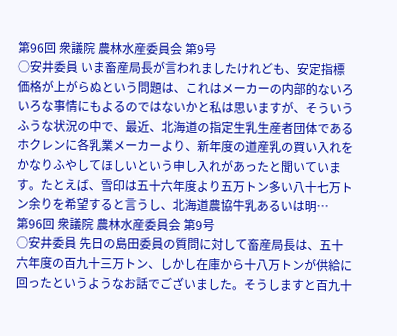第96回 衆議院 農林水産委員会 第9号
○安井委員 いま畜産局長が言われましたけれども、安定指標価格が上がらぬという問題は、これはメーカーの内部的ないろいろな事情にもよるのではないかと私は思いますが、そういうふうな状況の中で、最近、北海道の指定生乳生産者団体であるホクレンに各乳業メーカーより、新年度の道産乳の買い入れをかなりふやしてほしいという申し入れがあったと聞いています。たとえば、雪印は五十六年度より五万トン多い八十七万トン余りを希望すると言うし、北海道農協牛乳あるいは明…
第96回 衆議院 農林水産委員会 第9号
○安井委員 先日の島田委員の質問に対して畜産局長は、五十六年度の百九十三万トン、しかし在庫から十八万トンが供給に回ったというようなお話でございました。そうしますと百九十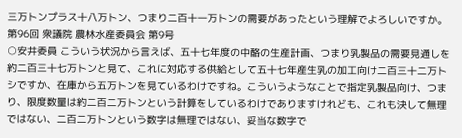三万トンプラス十八万トン、つまり二百十一万トンの需要があったという理解でよろしいですか。
第96回 衆議院 農林水産委員会 第9号
○安井委員 こういう状況から言えば、五十七年度の中酪の生産計画、つまり乳製品の需要見通しを約二百三十七万トンと見て、これに対応する供給として五十七年産生乳の加工向け二百三十二万トシですか、在庫から五万トンを見ているわけですね。こういうようなことで指定乳製品向け、つまり、限度数量は約二百二万トンという計算をしているわけでありますけれども、これも決して無理ではない、二百二万トンという数字は無理ではない、妥当な数字で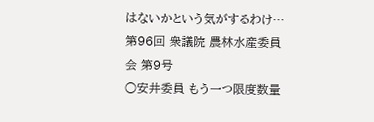はないかという気がするわけ…
第96回 衆議院 農林水産委員会 第9号
○安井委員 もう一つ限度数量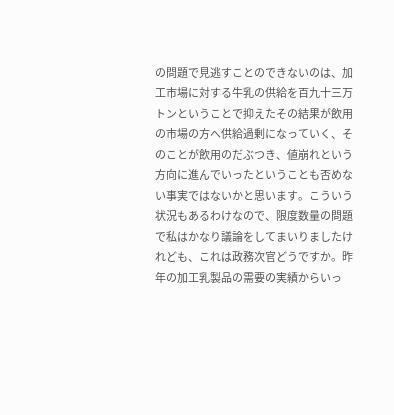の問題で見逃すことのできないのは、加工市場に対する牛乳の供給を百九十三万トンということで抑えたその結果が飲用の市場の方へ供給過剰になっていく、そのことが飲用のだぶつき、値崩れという方向に進んでいったということも否めない事実ではないかと思います。こういう状況もあるわけなので、限度数量の問題で私はかなり議論をしてまいりましたけれども、これは政務次官どうですか。昨年の加工乳製品の需要の実績からいっ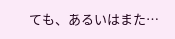ても、あるいはまた…